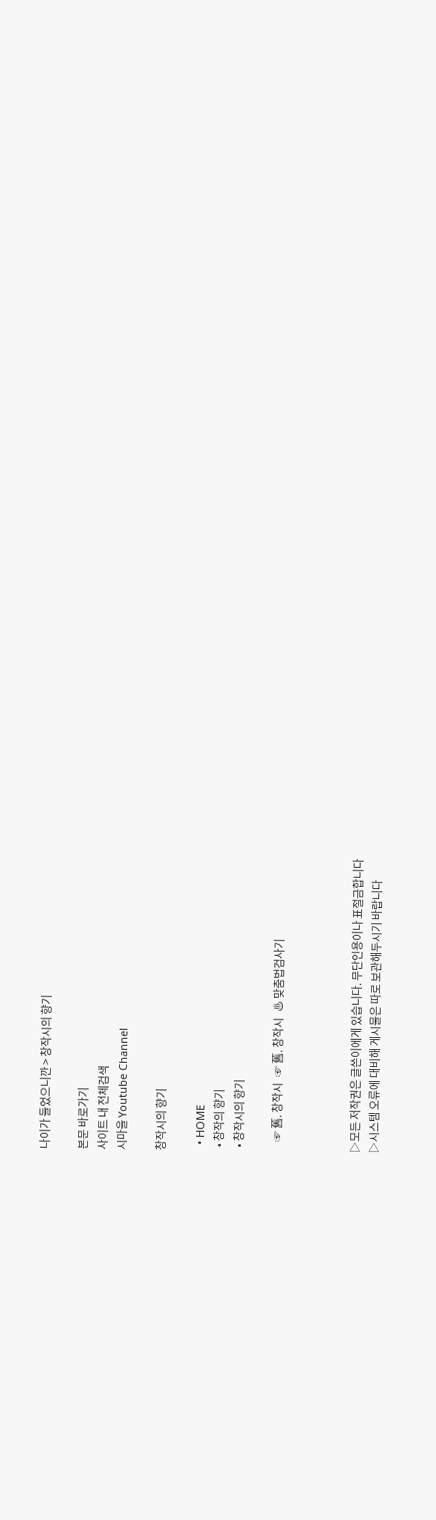나이가 들었으니깐 > 창작시의 향기

본문 바로가기
사이트 내 전체검색
시마을 Youtube Channel

창작시의 향기

  • HOME
  • 창작의 향기
  • 창작시의 향기

     ☞ 舊. 창작시   ☞ 舊. 창작시   ♨ 맞춤법검사기



▷모든 저작권은 글쓴이에게 있습니다. 무단인용이나 표절금합니다
▷시스템 오류에 대비해 게시물은 따로 보관해두시기 바랍니다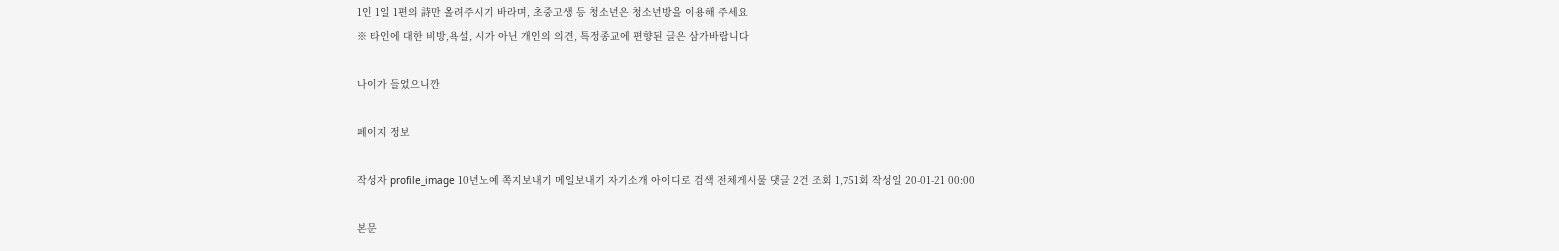1인 1일 1편의 詩만 올려주시기 바라며, 초중고생 등 청소년은 청소년방을 이용해 주세요
※ 타인에 대한 비방,욕설, 시가 아닌 개인의 의견, 특정종교에 편향된 글은 삼가바랍니다

나이가 들었으니깐

페이지 정보

작성자 profile_image 10년노예 쪽지보내기 메일보내기 자기소개 아이디로 검색 전체게시물 댓글 2건 조회 1,751회 작성일 20-01-21 00:00

본문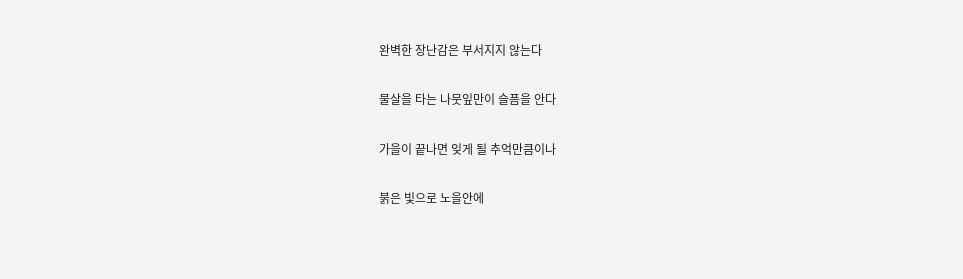완벽한 장난감은 부서지지 않는다

물살을 타는 나뭇잎만이 슬픔을 안다

가을이 끝나면 잊게 될 추억만큼이나

붉은 빛으로 노을안에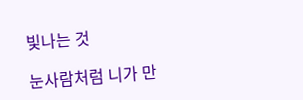빛나는 것

눈사람처럼 니가 만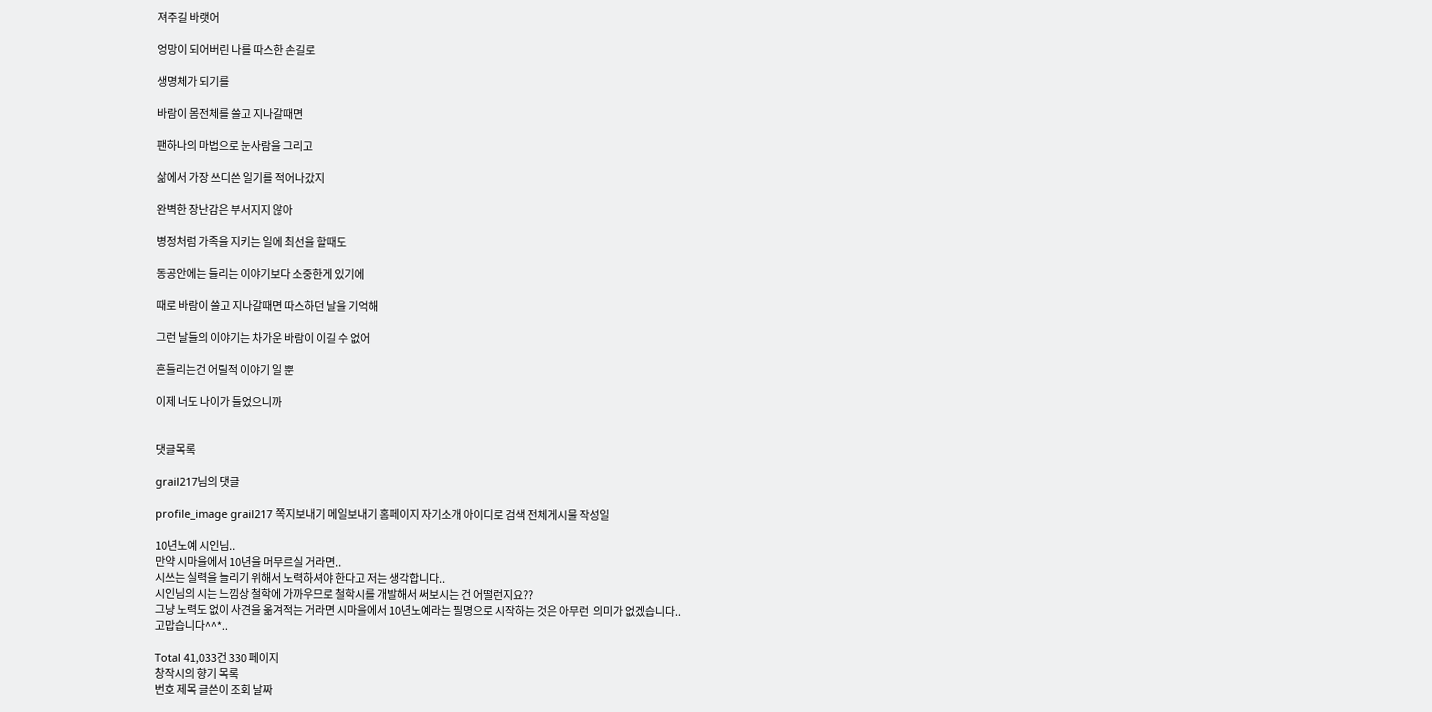져주길 바랫어

엉망이 되어버린 나를 따스한 손길로

생명체가 되기를

바람이 몸전체를 쓸고 지나갈때면

팬하나의 마법으로 눈사람을 그리고

삶에서 가장 쓰디쓴 일기를 적어나갔지

완벽한 장난감은 부서지지 않아

병정처럼 가족을 지키는 일에 최선을 할때도

동공안에는 들리는 이야기보다 소중한게 있기에

때로 바람이 쓸고 지나갈때면 따스하던 날을 기억해

그런 날들의 이야기는 차가운 바람이 이길 수 없어

흔들리는건 어릴적 이야기 일 뿐

이제 너도 나이가 들었으니까


댓글목록

grail217님의 댓글

profile_image grail217 쪽지보내기 메일보내기 홈페이지 자기소개 아이디로 검색 전체게시물 작성일

10년노예 시인님..
만약 시마을에서 10년을 머무르실 거라면..
시쓰는 실력을 늘리기 위해서 노력하셔야 한다고 저는 생각합니다..
시인님의 시는 느낌상 철학에 가까우므로 철학시를 개발해서 써보시는 건 어떨런지요??
그냥 노력도 없이 사견을 옮겨적는 거라면 시마을에서 10년노예라는 필명으로 시작하는 것은 아무런  의미가 없겠습니다..
고맙습니다^^*..

Total 41,033건 330 페이지
창작시의 향기 목록
번호 제목 글쓴이 조회 날짜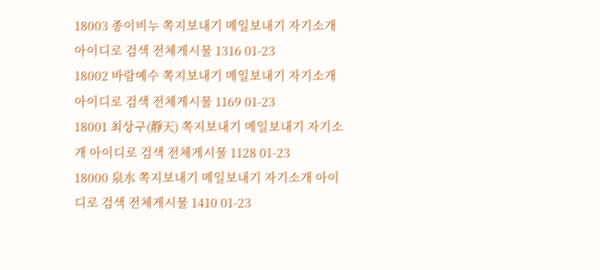18003 종이비누 쪽지보내기 메일보내기 자기소개 아이디로 검색 전체게시물 1316 01-23
18002 바람예수 쪽지보내기 메일보내기 자기소개 아이디로 검색 전체게시물 1169 01-23
18001 최상구(靜天) 쪽지보내기 메일보내기 자기소개 아이디로 검색 전체게시물 1128 01-23
18000 泉水 쪽지보내기 메일보내기 자기소개 아이디로 검색 전체게시물 1410 01-23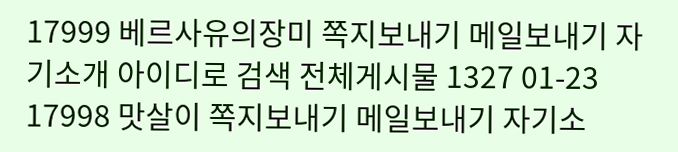17999 베르사유의장미 쪽지보내기 메일보내기 자기소개 아이디로 검색 전체게시물 1327 01-23
17998 맛살이 쪽지보내기 메일보내기 자기소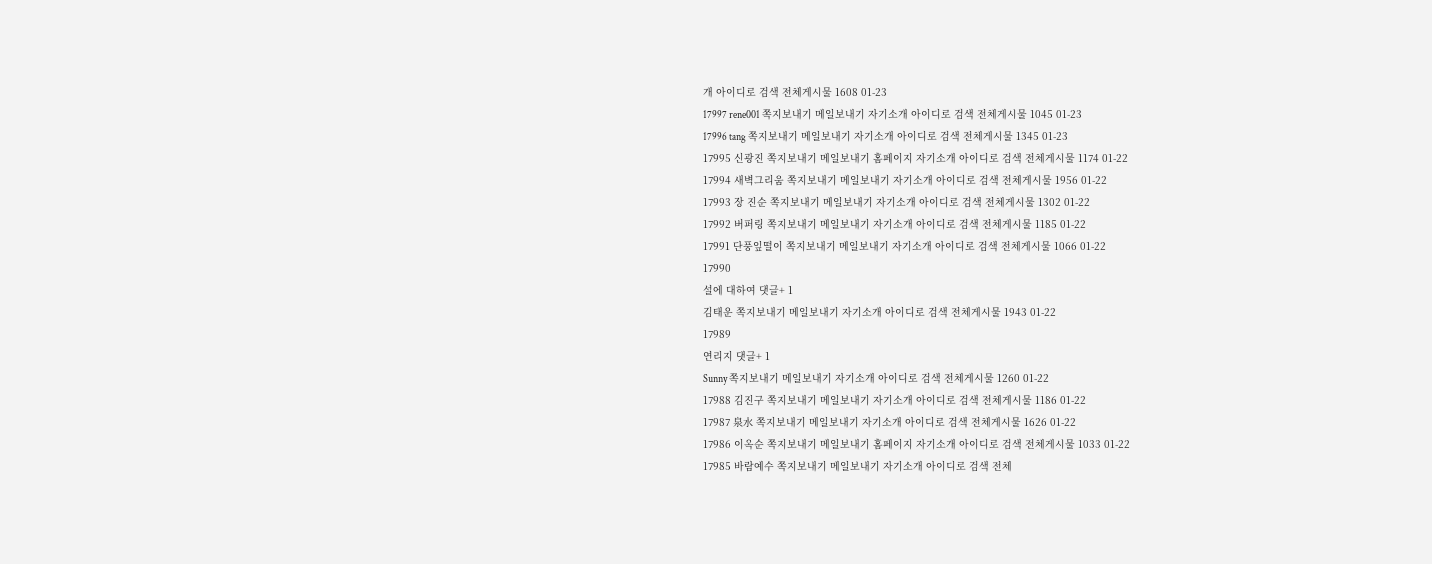개 아이디로 검색 전체게시물 1608 01-23
17997 rene001 쪽지보내기 메일보내기 자기소개 아이디로 검색 전체게시물 1045 01-23
17996 tang 쪽지보내기 메일보내기 자기소개 아이디로 검색 전체게시물 1345 01-23
17995 신광진 쪽지보내기 메일보내기 홈페이지 자기소개 아이디로 검색 전체게시물 1174 01-22
17994 새벽그리움 쪽지보내기 메일보내기 자기소개 아이디로 검색 전체게시물 1956 01-22
17993 장 진순 쪽지보내기 메일보내기 자기소개 아이디로 검색 전체게시물 1302 01-22
17992 버퍼링 쪽지보내기 메일보내기 자기소개 아이디로 검색 전체게시물 1185 01-22
17991 단풍잎떨이 쪽지보내기 메일보내기 자기소개 아이디로 검색 전체게시물 1066 01-22
17990
설에 대하여 댓글+ 1
김태운 쪽지보내기 메일보내기 자기소개 아이디로 검색 전체게시물 1943 01-22
17989
연리지 댓글+ 1
Sunny 쪽지보내기 메일보내기 자기소개 아이디로 검색 전체게시물 1260 01-22
17988 김진구 쪽지보내기 메일보내기 자기소개 아이디로 검색 전체게시물 1186 01-22
17987 泉水 쪽지보내기 메일보내기 자기소개 아이디로 검색 전체게시물 1626 01-22
17986 이옥순 쪽지보내기 메일보내기 홈페이지 자기소개 아이디로 검색 전체게시물 1033 01-22
17985 바람예수 쪽지보내기 메일보내기 자기소개 아이디로 검색 전체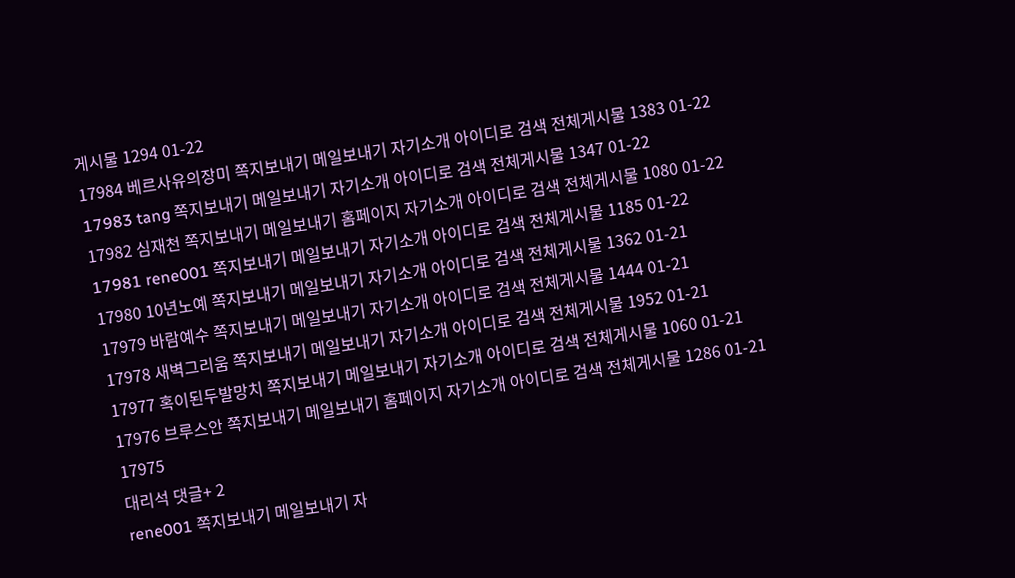게시물 1294 01-22
17984 베르사유의장미 쪽지보내기 메일보내기 자기소개 아이디로 검색 전체게시물 1383 01-22
17983 tang 쪽지보내기 메일보내기 자기소개 아이디로 검색 전체게시물 1347 01-22
17982 심재천 쪽지보내기 메일보내기 홈페이지 자기소개 아이디로 검색 전체게시물 1080 01-22
17981 rene001 쪽지보내기 메일보내기 자기소개 아이디로 검색 전체게시물 1185 01-22
17980 10년노예 쪽지보내기 메일보내기 자기소개 아이디로 검색 전체게시물 1362 01-21
17979 바람예수 쪽지보내기 메일보내기 자기소개 아이디로 검색 전체게시물 1444 01-21
17978 새벽그리움 쪽지보내기 메일보내기 자기소개 아이디로 검색 전체게시물 1952 01-21
17977 혹이된두발망치 쪽지보내기 메일보내기 자기소개 아이디로 검색 전체게시물 1060 01-21
17976 브루스안 쪽지보내기 메일보내기 홈페이지 자기소개 아이디로 검색 전체게시물 1286 01-21
17975
대리석 댓글+ 2
rene001 쪽지보내기 메일보내기 자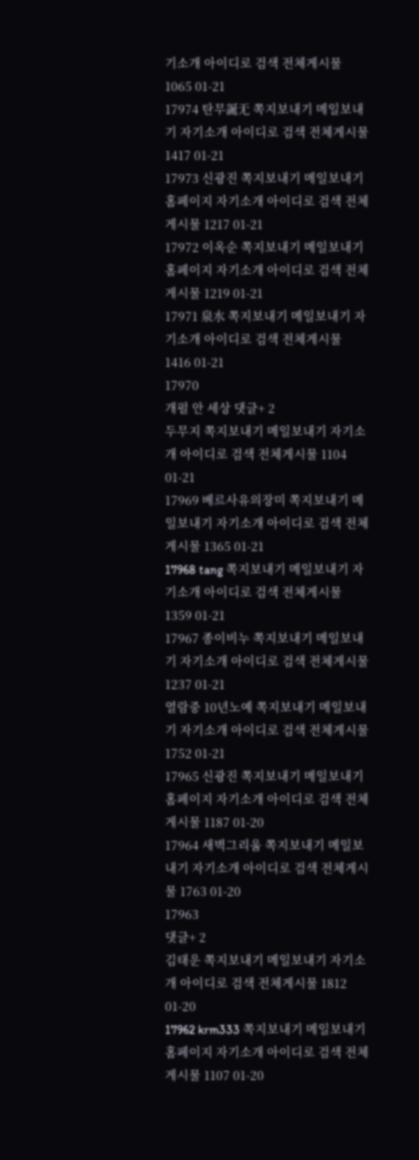기소개 아이디로 검색 전체게시물 1065 01-21
17974 탄무誕无 쪽지보내기 메일보내기 자기소개 아이디로 검색 전체게시물 1417 01-21
17973 신광진 쪽지보내기 메일보내기 홈페이지 자기소개 아이디로 검색 전체게시물 1217 01-21
17972 이옥순 쪽지보내기 메일보내기 홈페이지 자기소개 아이디로 검색 전체게시물 1219 01-21
17971 泉水 쪽지보내기 메일보내기 자기소개 아이디로 검색 전체게시물 1416 01-21
17970
개펄 안 세상 댓글+ 2
두무지 쪽지보내기 메일보내기 자기소개 아이디로 검색 전체게시물 1104 01-21
17969 베르사유의장미 쪽지보내기 메일보내기 자기소개 아이디로 검색 전체게시물 1365 01-21
17968 tang 쪽지보내기 메일보내기 자기소개 아이디로 검색 전체게시물 1359 01-21
17967 종이비누 쪽지보내기 메일보내기 자기소개 아이디로 검색 전체게시물 1237 01-21
열람중 10년노예 쪽지보내기 메일보내기 자기소개 아이디로 검색 전체게시물 1752 01-21
17965 신광진 쪽지보내기 메일보내기 홈페이지 자기소개 아이디로 검색 전체게시물 1187 01-20
17964 새벽그리움 쪽지보내기 메일보내기 자기소개 아이디로 검색 전체게시물 1763 01-20
17963
댓글+ 2
김태운 쪽지보내기 메일보내기 자기소개 아이디로 검색 전체게시물 1812 01-20
17962 krm333 쪽지보내기 메일보내기 홈페이지 자기소개 아이디로 검색 전체게시물 1107 01-20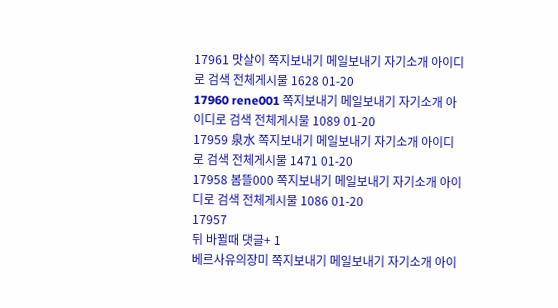17961 맛살이 쪽지보내기 메일보내기 자기소개 아이디로 검색 전체게시물 1628 01-20
17960 rene001 쪽지보내기 메일보내기 자기소개 아이디로 검색 전체게시물 1089 01-20
17959 泉水 쪽지보내기 메일보내기 자기소개 아이디로 검색 전체게시물 1471 01-20
17958 봄뜰000 쪽지보내기 메일보내기 자기소개 아이디로 검색 전체게시물 1086 01-20
17957
뒤 바뀔때 댓글+ 1
베르사유의장미 쪽지보내기 메일보내기 자기소개 아이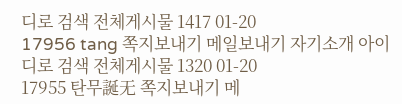디로 검색 전체게시물 1417 01-20
17956 tang 쪽지보내기 메일보내기 자기소개 아이디로 검색 전체게시물 1320 01-20
17955 탄무誕无 쪽지보내기 메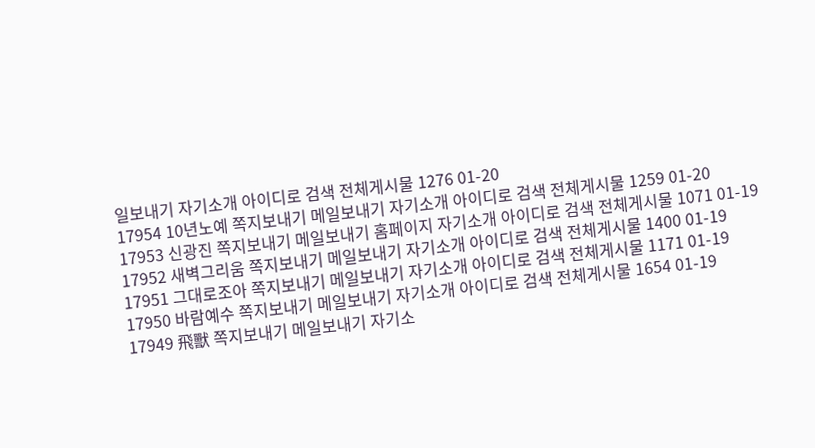일보내기 자기소개 아이디로 검색 전체게시물 1276 01-20
17954 10년노예 쪽지보내기 메일보내기 자기소개 아이디로 검색 전체게시물 1259 01-20
17953 신광진 쪽지보내기 메일보내기 홈페이지 자기소개 아이디로 검색 전체게시물 1071 01-19
17952 새벽그리움 쪽지보내기 메일보내기 자기소개 아이디로 검색 전체게시물 1400 01-19
17951 그대로조아 쪽지보내기 메일보내기 자기소개 아이디로 검색 전체게시물 1171 01-19
17950 바람예수 쪽지보내기 메일보내기 자기소개 아이디로 검색 전체게시물 1654 01-19
17949 飛獸 쪽지보내기 메일보내기 자기소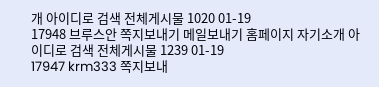개 아이디로 검색 전체게시물 1020 01-19
17948 브루스안 쪽지보내기 메일보내기 홈페이지 자기소개 아이디로 검색 전체게시물 1239 01-19
17947 krm333 쪽지보내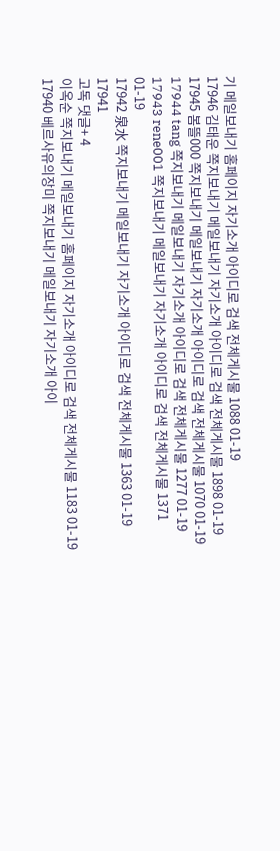기 메일보내기 홈페이지 자기소개 아이디로 검색 전체게시물 1088 01-19
17946 김태운 쪽지보내기 메일보내기 자기소개 아이디로 검색 전체게시물 1898 01-19
17945 봄뜰000 쪽지보내기 메일보내기 자기소개 아이디로 검색 전체게시물 1070 01-19
17944 tang 쪽지보내기 메일보내기 자기소개 아이디로 검색 전체게시물 1277 01-19
17943 rene001 쪽지보내기 메일보내기 자기소개 아이디로 검색 전체게시물 1371 01-19
17942 泉水 쪽지보내기 메일보내기 자기소개 아이디로 검색 전체게시물 1363 01-19
17941
고독 댓글+ 4
이옥순 쪽지보내기 메일보내기 홈페이지 자기소개 아이디로 검색 전체게시물 1183 01-19
17940 베르사유의장미 쪽지보내기 메일보내기 자기소개 아이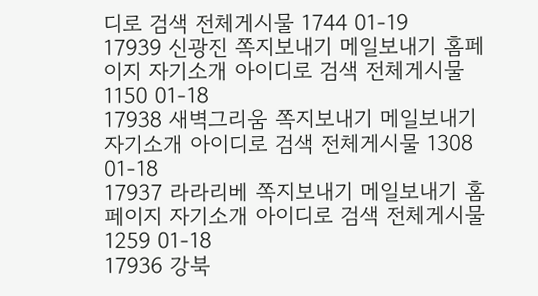디로 검색 전체게시물 1744 01-19
17939 신광진 쪽지보내기 메일보내기 홈페이지 자기소개 아이디로 검색 전체게시물 1150 01-18
17938 새벽그리움 쪽지보내기 메일보내기 자기소개 아이디로 검색 전체게시물 1308 01-18
17937 라라리베 쪽지보내기 메일보내기 홈페이지 자기소개 아이디로 검색 전체게시물 1259 01-18
17936 강북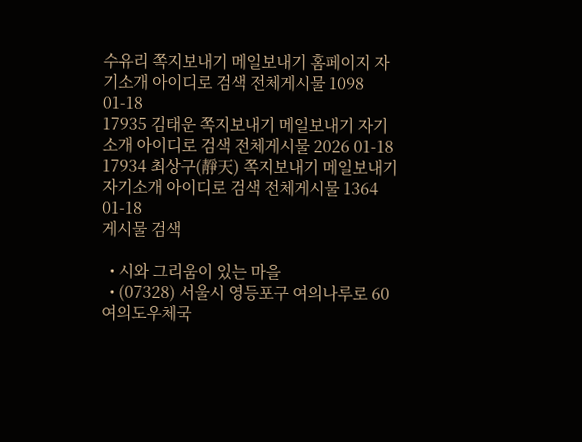수유리 쪽지보내기 메일보내기 홈페이지 자기소개 아이디로 검색 전체게시물 1098 01-18
17935 김태운 쪽지보내기 메일보내기 자기소개 아이디로 검색 전체게시물 2026 01-18
17934 최상구(靜天) 쪽지보내기 메일보내기 자기소개 아이디로 검색 전체게시물 1364 01-18
게시물 검색

  • 시와 그리움이 있는 마을
  • (07328) 서울시 영등포구 여의나루로 60 여의도우체국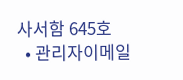사서함 645호
  • 관리자이메일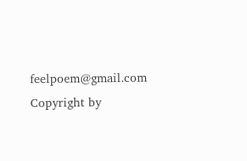feelpoem@gmail.com
Copyright by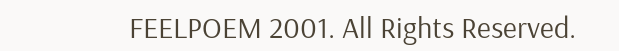FEELPOEM 2001. All Rights Reserved.